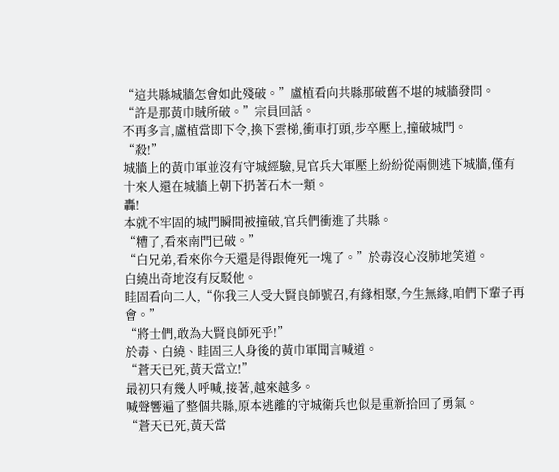“這共縣城牆怎會如此殘破。”盧植看向共縣那破舊不堪的城牆發問。
“許是那黃巾賊所破。”宗員回話。
不再多言,盧植當即下令,換下雲梯,衝車打頭,步卒壓上,撞破城門。
“殺!”
城牆上的黃巾軍並沒有守城經驗,見官兵大軍壓上紛紛從兩側逃下城牆,僅有十來人還在城牆上朝下扔著石木一類。
轟!
本就不牢固的城門瞬間被撞破,官兵們衝進了共縣。
“糟了,看來南門已破。”
“白兄弟,看來你今天還是得跟俺死一塊了。”於毒沒心沒肺地笑道。
白繞出奇地沒有反駁他。
眭固看向二人,“你我三人受大賢良師號召,有緣相聚,今生無緣,咱們下輩子再會。”
“將士們,敢為大賢良師死乎!”
於毒、白繞、眭固三人身後的黃巾軍聞言喊道。
“蒼天已死,黃天當立!”
最初只有幾人呼喊,接著,越來越多。
喊聲響遍了整個共縣,原本逃離的守城衛兵也似是重新拾回了勇氣。
“蒼天已死,黃天當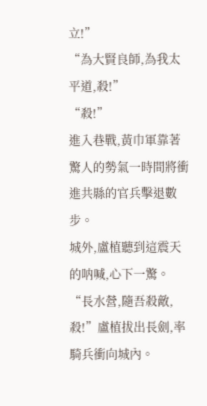立!”
“為大賢良師,為我太平道,殺!”
“殺!”
進入巷戰,黃巾軍靠著驚人的勢氣一時間將衝進共縣的官兵擊退數步。
城外,盧植聽到這震天的呐喊,心下一驚。
“長水營,隨吾殺敵,殺!”盧植拔出長劍,率騎兵衝向城內。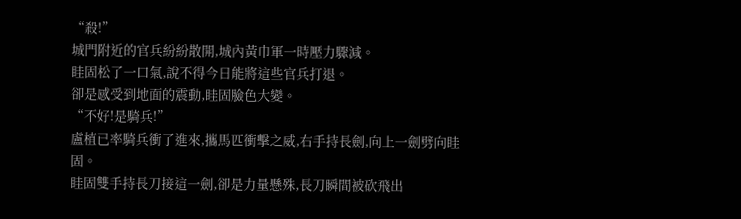“殺!”
城門附近的官兵紛紛散開,城內黃巾軍一時壓力驟減。
眭固松了一口氣,說不得今日能將這些官兵打退。
卻是感受到地面的震動,眭固臉色大變。
“不好!是騎兵!”
盧植已率騎兵衝了進來,攜馬匹衝擊之威,右手持長劍,向上一劍劈向眭固。
眭固雙手持長刀接這一劍,卻是力量懸殊,長刀瞬間被砍飛出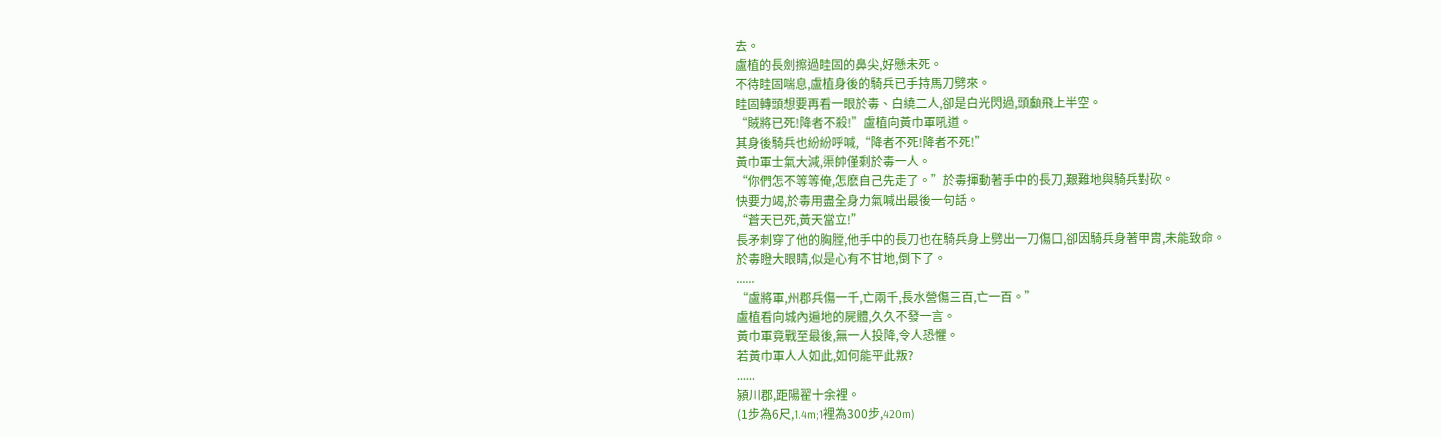去。
盧植的長劍擦過眭固的鼻尖,好懸未死。
不待眭固喘息,盧植身後的騎兵已手持馬刀劈來。
眭固轉頭想要再看一眼於毒、白繞二人,卻是白光閃過,頭顱飛上半空。
“賊將已死!降者不殺!”盧植向黃巾軍吼道。
其身後騎兵也紛紛呼喊,“降者不死!降者不死!”
黃巾軍士氣大減,渠帥僅剩於毒一人。
“你們怎不等等俺,怎麽自己先走了。”於毒揮動著手中的長刀,艱難地與騎兵對砍。
快要力竭,於毒用盡全身力氣喊出最後一句話。
“蒼天已死,黃天當立!”
長矛刺穿了他的胸膛,他手中的長刀也在騎兵身上劈出一刀傷口,卻因騎兵身著甲胄,未能致命。
於毒瞪大眼睛,似是心有不甘地,倒下了。
......
“盧將軍,州郡兵傷一千,亡兩千,長水營傷三百,亡一百。”
盧植看向城內遍地的屍體,久久不發一言。
黃巾軍竟戰至最後,無一人投降,令人恐懼。
若黃巾軍人人如此,如何能平此叛?
......
潁川郡,距陽翟十余裡。
(1步為6尺,1.4m;1裡為300步,420m)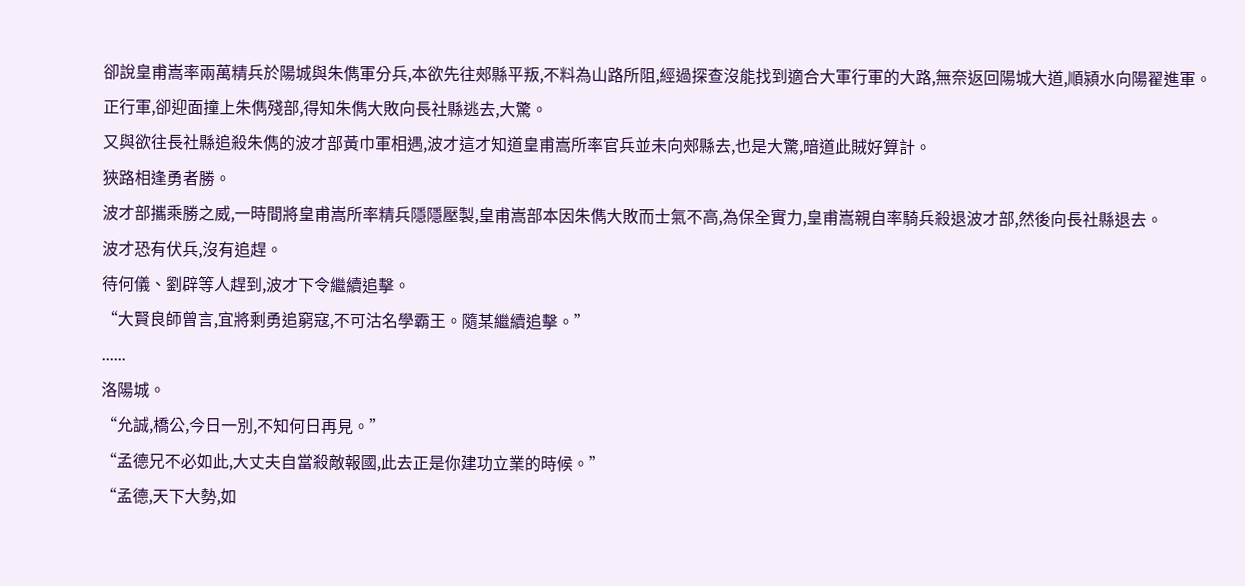卻說皇甫嵩率兩萬精兵於陽城與朱儁軍分兵,本欲先往郟縣平叛,不料為山路所阻,經過探查沒能找到適合大軍行軍的大路,無奈返回陽城大道,順潁水向陽翟進軍。
正行軍,卻迎面撞上朱儁殘部,得知朱儁大敗向長社縣逃去,大驚。
又與欲往長社縣追殺朱儁的波才部黃巾軍相遇,波才這才知道皇甫嵩所率官兵並未向郟縣去,也是大驚,暗道此賊好算計。
狹路相逢勇者勝。
波才部攜乘勝之威,一時間將皇甫嵩所率精兵隱隱壓製,皇甫嵩部本因朱儁大敗而士氣不高,為保全實力,皇甫嵩親自率騎兵殺退波才部,然後向長社縣退去。
波才恐有伏兵,沒有追趕。
待何儀、劉辟等人趕到,波才下令繼續追擊。
“大賢良師曾言,宜將剩勇追窮寇,不可沽名學霸王。隨某繼續追擊。”
......
洛陽城。
“允誠,橋公,今日一別,不知何日再見。”
“孟德兄不必如此,大丈夫自當殺敵報國,此去正是你建功立業的時候。”
“孟德,天下大勢,如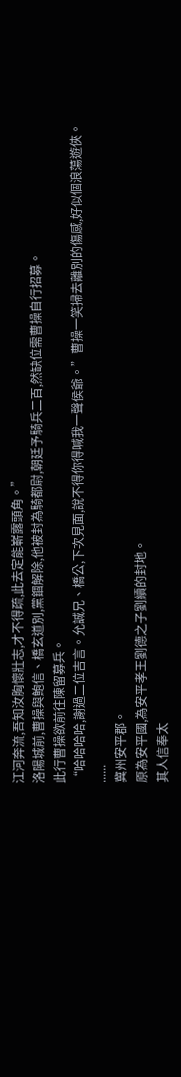江河奔流,吾知汝胸懷壯志,才不得疏,此去定能嶄露頭角。”
洛陽城前,曹操與鮑信、橋玄道別,黨錮解除,他被封為騎都尉,朝廷予騎兵二百,然缺位需曹操自行招募。
此行曹操欲前往陳留募兵。
“哈哈哈哈,謝過二位吉言。允誠兄、橋公,下次見面,說不得你得喊我一聲侯爺。”曹操一笑掃去離別的傷感,好似個浪蕩遊俠。
......
冀州安平郡。
原為安平國,為安平孝王劉德之子劉續的封地。
其人信奉太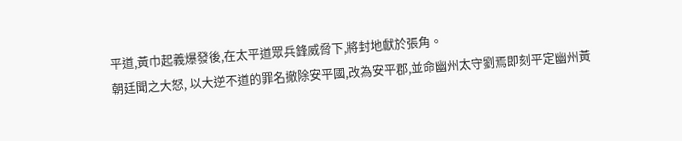平道,黃巾起義爆發後,在太平道眾兵鋒威脅下,將封地獻於張角。
朝廷聞之大怒, 以大逆不道的罪名撤除安平國,改為安平郡,並命幽州太守劉焉即刻平定幽州黃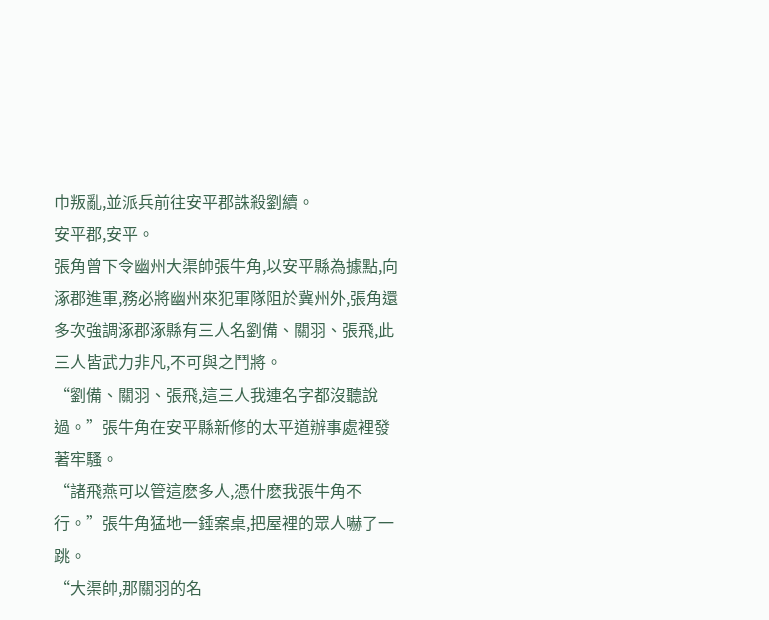巾叛亂,並派兵前往安平郡誅殺劉續。
安平郡,安平。
張角曾下令幽州大渠帥張牛角,以安平縣為據點,向涿郡進軍,務必將幽州來犯軍隊阻於冀州外,張角還多次強調涿郡涿縣有三人名劉備、關羽、張飛,此三人皆武力非凡,不可與之鬥將。
“劉備、關羽、張飛,這三人我連名字都沒聽說過。”張牛角在安平縣新修的太平道辦事處裡發著牢騷。
“諸飛燕可以管這麽多人,憑什麽我張牛角不行。”張牛角猛地一錘案桌,把屋裡的眾人嚇了一跳。
“大渠帥,那關羽的名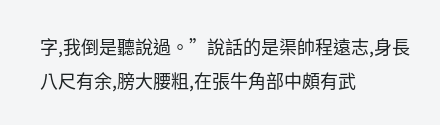字,我倒是聽說過。”說話的是渠帥程遠志,身長八尺有余,膀大腰粗,在張牛角部中頗有武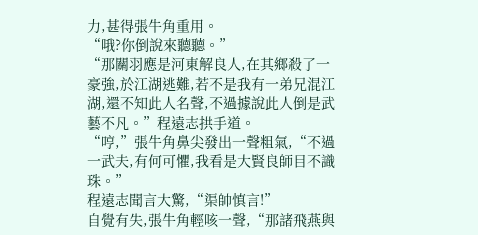力,甚得張牛角重用。
“哦?你倒說來聽聽。”
“那關羽應是河東解良人,在其鄉殺了一豪強,於江湖逃難,若不是我有一弟兄混江湖,還不知此人名聲,不過據說此人倒是武藝不凡。”程遠志拱手道。
“哼,”張牛角鼻尖發出一聲粗氣,“不過一武夫,有何可懼,我看是大賢良師目不識珠。”
程遠志聞言大驚,“渠帥慎言!”
自覺有失,張牛角輕咳一聲,“那諸飛燕與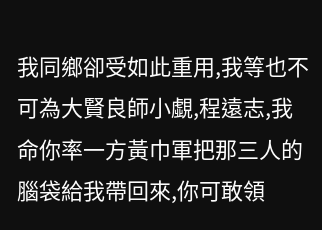我同鄉卻受如此重用,我等也不可為大賢良師小覷,程遠志,我命你率一方黃巾軍把那三人的腦袋給我帶回來,你可敢領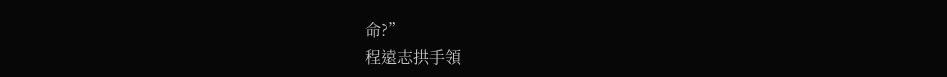命?”
程遠志拱手領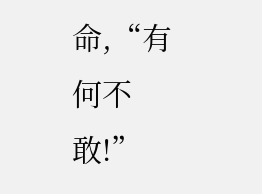命,“有何不敢!”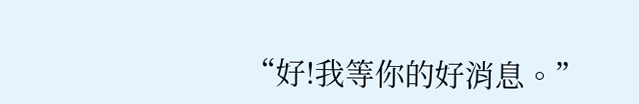“好!我等你的好消息。”